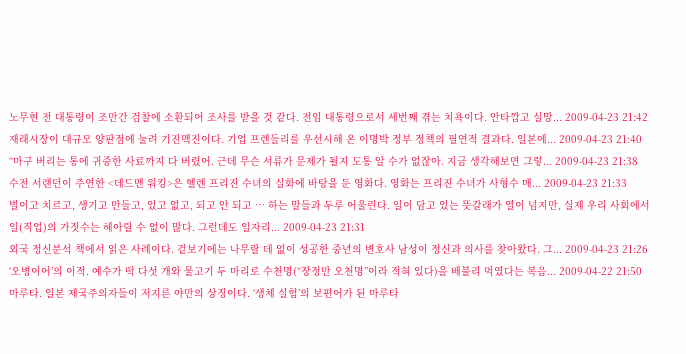노무현 전 대통령이 조만간 검찰에 소환되어 조사를 받을 것 같다. 전임 대통령으로서 세번째 겪는 치욕이다. 안타깝고 실망... 2009-04-23 21:42
재래시장이 대규모 양판점에 눌려 기진맥진이다. 기업 프렌들리를 우선시해 온 이명박 정부 정책의 필연적 결과다. 일본에... 2009-04-23 21:40
“마구 버리는 통에 귀중한 사료까지 다 버렸어. 근데 무슨 서류가 문제가 될지 도통 알 수가 없잖아. 지금 생각해보면 그렇... 2009-04-23 21:38
수전 서랜던이 주연한 <데드맨 워킹>은 헬렌 프리진 수녀의 실화에 바탕을 둔 영화다. 영화는 프리진 수녀가 사형수 매... 2009-04-23 21:33
벌이고 치르고, 생기고 만들고, 있고 없고, 되고 안 되고 … 하는 말들과 두루 어울린다. 일이 담고 있는 뜻갈래가 열이 넘지만, 실제 우리 사회에서 일(직업)의 가짓수는 헤아릴 수 없이 많다. 그런데도 일자리... 2009-04-23 21:31
외국 정신분석 책에서 읽은 사례이다. 겉보기에는 나무랄 데 없이 성공한 중년의 변호사 남성이 정신과 의사를 찾아왔다. 그... 2009-04-23 21:26
‘오병이어’의 이적. 예수가 떡 다섯 개와 물고기 두 마리로 수천명(“장정만 오천명”이라 적혀 있다)을 배불리 먹였다는 복음... 2009-04-22 21:50
마루타. 일본 제국주의자들이 저지른 야만의 상징이다. ‘생체 실험’의 보편어가 된 마루타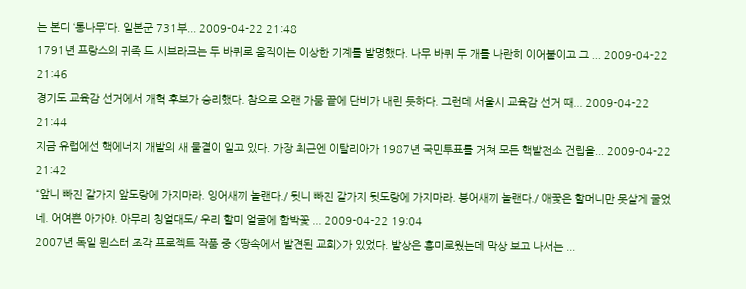는 본디 ‘통나무’다. 일본군 731부... 2009-04-22 21:48
1791년 프랑스의 귀족 드 시브라크는 두 바퀴로 움직이는 이상한 기계를 발명했다. 나무 바퀴 두 개를 나란히 이어붙이고 그 ... 2009-04-22 21:46
경기도 교육감 선거에서 개혁 후보가 승리했다. 참으로 오랜 가뭄 끝에 단비가 내린 듯하다. 그런데 서울시 교육감 선거 때... 2009-04-22 21:44
지금 유럽에선 핵에너지 개발의 새 물결이 일고 있다. 가장 최근엔 이탈리아가 1987년 국민투표를 거쳐 모든 핵발전소 건립을... 2009-04-22 21:42
“앞니 빠진 갈가지 앞도랑에 가지마라. 잉어새끼 놀랜다./ 뒷니 빠진 갈가지 뒷도랑에 가지마라. 붕어새끼 놀랜다./ 애꿎은 할머니만 못살게 굴었네. 어여쁜 아가야. 아무리 칭얼대도/ 우리 할미 얼굴에 함박꽃 ... 2009-04-22 19:04
2007년 독일 뮌스터 조각 프로젝트 작품 중 <땅속에서 발견된 교회>가 있었다. 발상은 흥미로웠는데 막상 보고 나서는 ...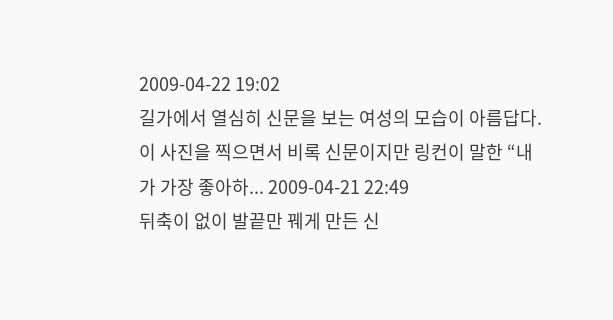2009-04-22 19:02
길가에서 열심히 신문을 보는 여성의 모습이 아름답다. 이 사진을 찍으면서 비록 신문이지만 링컨이 말한 “내가 가장 좋아하... 2009-04-21 22:49
뒤축이 없이 발끝만 꿰게 만든 신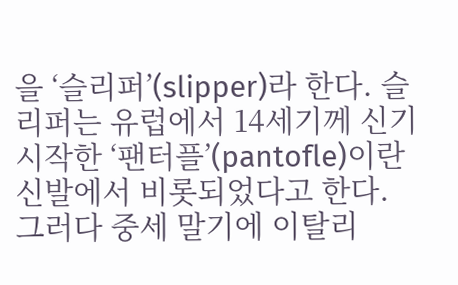을 ‘슬리퍼’(slipper)라 한다. 슬리퍼는 유럽에서 14세기께 신기 시작한 ‘팬터플’(pantofle)이란 신발에서 비롯되었다고 한다. 그러다 중세 말기에 이탈리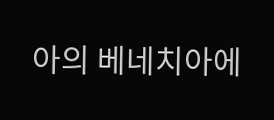아의 베네치아에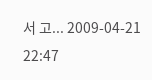서 고... 2009-04-21 22:47